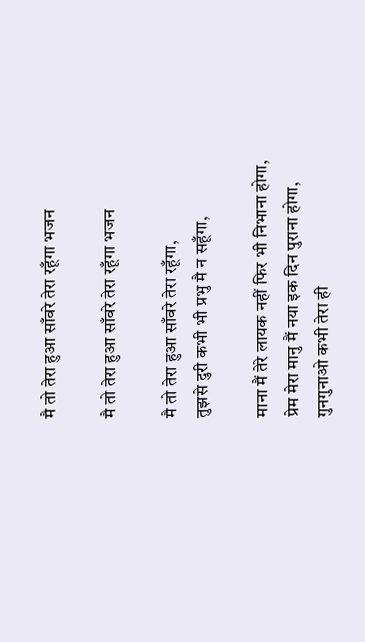मै तो तेरा हुआ साँवरे तेरा रहूँगा भजन

मै तो तेरा हुआ साँवरे तेरा रहूँगा भजन

मै तो तेरा हुआ साँवरे तेरा रहूँगा,
तुझसे दुरी कभी भी प्रभु मै न सहूँगा,

माना मैं तेरे लायक नहीं फिर भी निभाना होगा,
प्रेम मेरा मानु मैं नया इक दिन पुराना होगा,
गुनगुनाओ कभी तेरा ही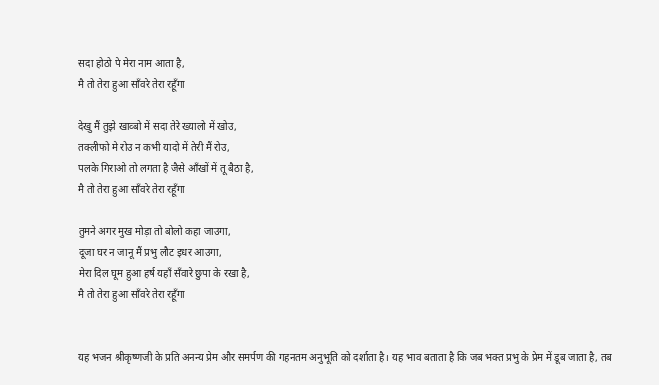सदा होठो पे मेरा नाम आता है,
मै तो तेरा हुआ साँवरे तेरा रहूँगा

देखु मैं तुझे खाव्बो में सदा तेरे ख्यालो में खोउ,
तक्लीफो मे रोउ न कभी यादो में तेरी मैं रोउ,
पलके गिराओ तो लगता है जैसे आँखों में तू बैठा है,
मै तो तेरा हुआ साँवरे तेरा रहूँगा

तुमने अगर मुख मोड़ा तो बोलो कहा जाउगा,
दूजा घर न जानू मैं प्रभु लौट इधर आउगा,
मेरा दिल घूम हुआ हर्ष यहाँ सँवारे छुपा के रखा है,
मै तो तेरा हुआ साँवरे तेरा रहूँगा


यह भजन श्रीकृष्णजी के प्रति अनन्य प्रेम और समर्पण की गहनतम अनुभूति को दर्शाता है। यह भाव बताता है कि जब भक्त प्रभु के प्रेम में डूब जाता है, तब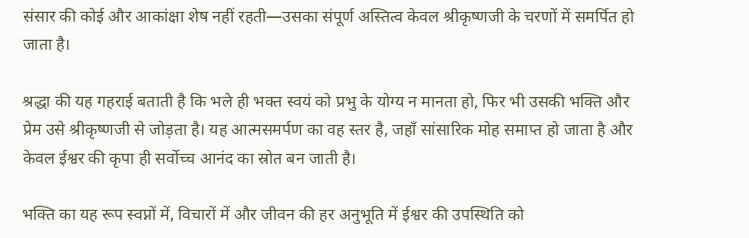संसार की कोई और आकांक्षा शेष नहीं रहती—उसका संपूर्ण अस्तित्व केवल श्रीकृष्णजी के चरणों में समर्पित हो जाता है।

श्रद्धा की यह गहराई बताती है कि भले ही भक्त स्वयं को प्रभु के योग्य न मानता हो, फिर भी उसकी भक्ति और प्रेम उसे श्रीकृष्णजी से जोड़ता है। यह आत्मसमर्पण का वह स्तर है, जहाँ सांसारिक मोह समाप्त हो जाता है और केवल ईश्वर की कृपा ही सर्वोच्च आनंद का स्रोत बन जाती है।

भक्ति का यह रूप स्वप्नों में, विचारों में और जीवन की हर अनुभूति में ईश्वर की उपस्थिति को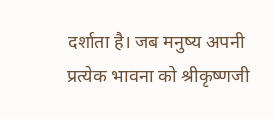दर्शाता है। जब मनुष्य अपनी प्रत्येक भावना को श्रीकृष्णजी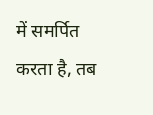में समर्पित करता है, तब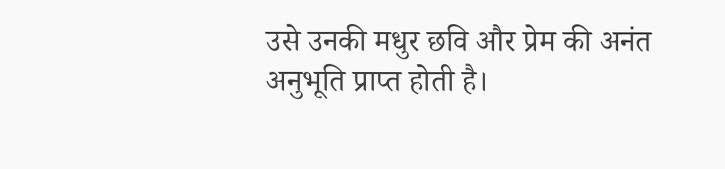उसे उनकी मधुर छवि और प्रेम की अनंत अनुभूति प्राप्त होती है।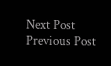Next Post Previous Post